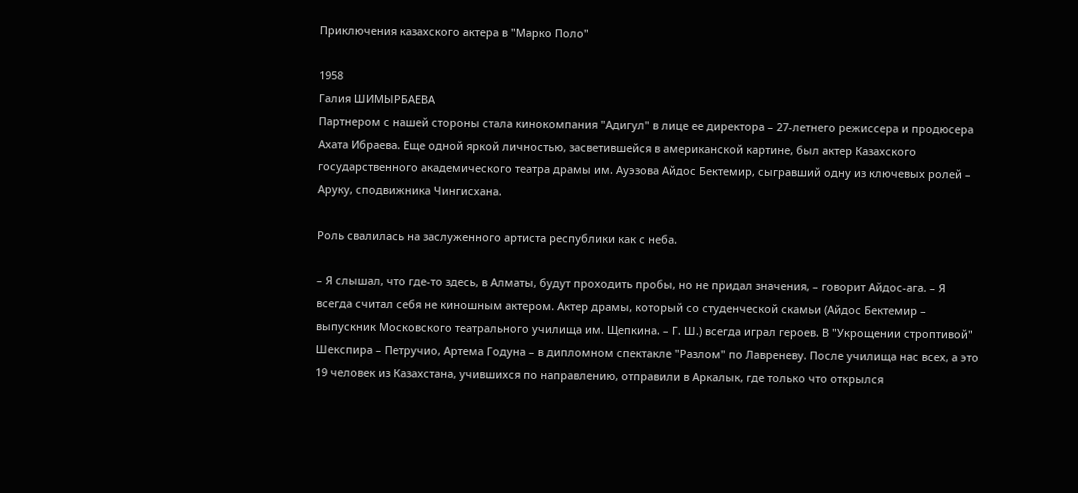Приключения казахского актера в "Марко Поло"

1958
Галия ШИМЫРБАЕВА
Партнером с нашей стороны стала кинокомпания "Адигул" в лице ее директора – 27-летнего режиссера и продюсера Ахата Ибраева. Еще одной яркой личностью, засветившейся в американской картине, был актер Казахского государственного академического театра драмы им. Ауэзова Айдос Бектемир, сыгравший одну из ключевых ролей – Аруку, сподвижника Чингисхана.

Роль свалилась на заслуженного артиста республики как с неба.

– Я слышал, что где-то здесь, в Алматы, будут проходить пробы, но не придал значения, – говорит Айдос-ага. – Я всегда считал себя не киношным актером. Актер драмы, который со студенческой скамьи (Айдос Бектемир – выпускник Московского театрального училища им. Щепкина. – Г. Ш.) всегда играл героев. В "Укрощении строптивой" Шекспира – Петручио, Артема Годуна – в дипломном спектакле "Разлом" по Лавреневу. После училища нас всех, а это 19 человек из Казахстана, учившихся по направлению, отправили в Аркалык, где только что открылся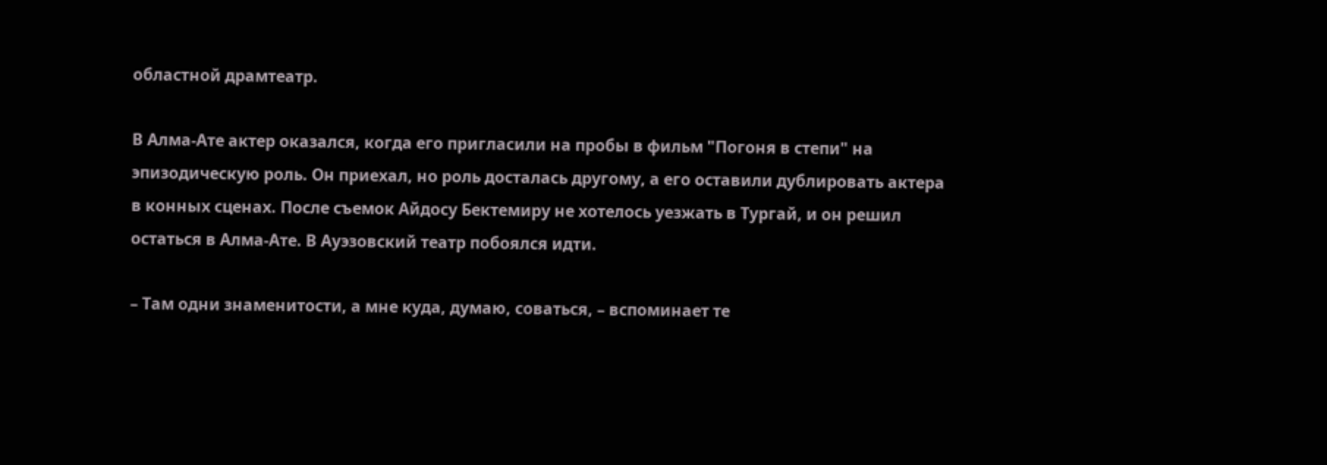областной драмтеатр.

В Алма-Ате актер оказался, когда его пригласили на пробы в фильм "Погоня в степи" на эпизодическую роль. Он приехал, но роль досталась другому, а его оставили дублировать актера в конных сценах. После съемок Айдосу Бектемиру не хотелось уезжать в Тургай, и он решил остаться в Алма-Ате. В Ауэзовский театр побоялся идти.

– Там одни знаменитости, а мне куда, думаю, соваться, – вспоминает те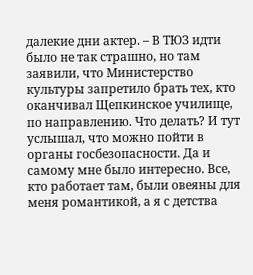далекие дни актер. – В ТЮЗ идти было не так страшно, но там заявили, что Министерство культуры запретило брать тех, кто оканчивал Щепкинское училище, по направлению. Что делать? И тут услышал, что можно пойти в органы госбезопасности. Да и самому мне было интересно. Все, кто работает там, были овеяны для меня романтикой, а я с детства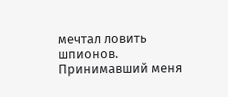мечтал ловить шпионов. Принимавший меня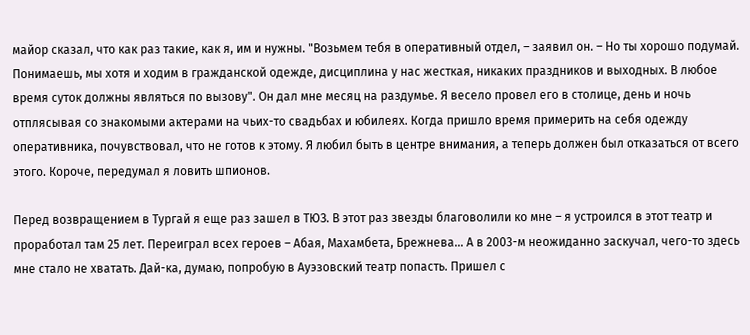майор сказал, что как раз такие, как я, им и нужны. "Возьмем тебя в оперативный отдел, – заявил он. – Но ты хорошо подумай. Понимаешь, мы хотя и ходим в гражданской одежде, дисциплина у нас жесткая, никаких праздников и выходных. В любое время суток должны являться по вызову". Он дал мне месяц на раздумье. Я весело провел его в столице, день и ночь отплясывая со знакомыми актерами на чьих-то свадьбах и юбилеях. Когда пришло время примерить на себя одежду оперативника, почувствовал, что не готов к этому. Я любил быть в центре внимания, а теперь должен был отказаться от всего этого. Короче, передумал я ловить шпионов.

Перед возвращением в Тургай я еще раз зашел в ТЮЗ. В этот раз звезды благоволили ко мне – я устроился в этот театр и проработал там 25 лет. Переиграл всех героев – Абая, Махамбета, Брежнева… А в 2003-м неожиданно заскучал, чего-то здесь мне стало не хватать. Дай-ка, думаю, попробую в Ауэзовский театр попасть. Пришел с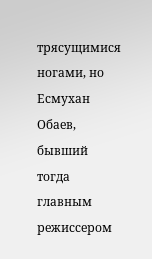трясущимися ногами, но Есмухан Обаев, бывший тогда главным режиссером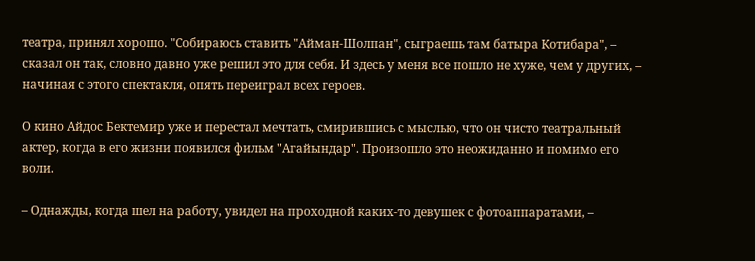театра, принял хорошо. "Собираюсь ставить "Айман-Шолпан", сыграешь там батыра Котибара", – сказал он так, словно давно уже решил это для себя. И здесь у меня все пошло не хуже, чем у других, – начиная с этого спектакля, опять переиграл всех героев.

О кино Айдос Бектемир уже и перестал мечтать, смирившись с мыслью, что он чисто театральный актер, когда в его жизни появился фильм "Агайындар". Произошло это неожиданно и помимо его воли.

– Однажды, когда шел на работу, увидел на проходной каких-то девушек с фотоаппаратами, –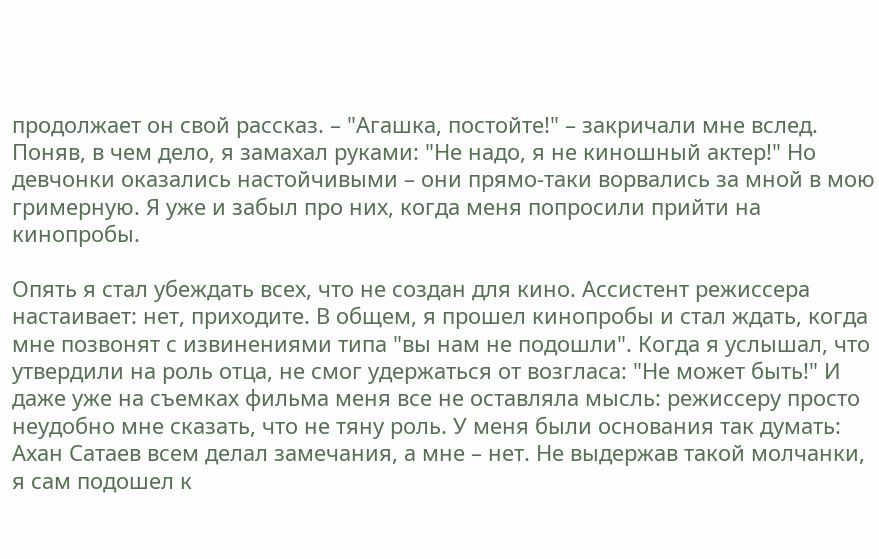продолжает он свой рассказ. – "Агашка, постойте!" – закричали мне вслед. Поняв, в чем дело, я замахал руками: "Не надо, я не киношный актер!" Но девчонки оказались настойчивыми – они прямо-таки ворвались за мной в мою гримерную. Я уже и забыл про них, когда меня попросили прийти на кинопробы.

Опять я стал убеждать всех, что не создан для кино. Ассистент режиссера настаивает: нет, приходите. В общем, я прошел кинопробы и стал ждать, когда мне позвонят с извинениями типа "вы нам не подошли". Когда я услышал, что утвердили на роль отца, не смог удержаться от возгласа: "Не может быть!" И даже уже на съемках фильма меня все не оставляла мысль: режиссеру просто неудобно мне сказать, что не тяну роль. У меня были основания так думать: Ахан Сатаев всем делал замечания, а мне – нет. Не выдержав такой молчанки, я сам подошел к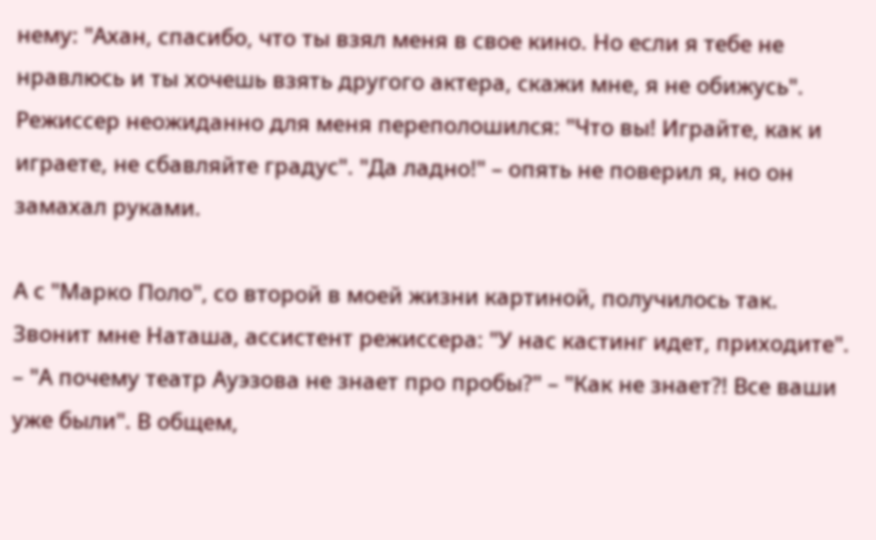нему: "Ахан, спасибо, что ты взял меня в свое кино. Но если я тебе не нравлюсь и ты хочешь взять другого актера, скажи мне, я не обижусь". Режиссер неожиданно для меня переполошился: "Что вы! Играйте, как и играете, не сбавляйте градус". "Да ладно!" – опять не поверил я, но он замахал руками.

А с "Марко Поло", со второй в моей жизни картиной, получилось так. Звонит мне Наташа, ассистент режиссера: "У нас кастинг идет, приходите". – "А почему театр Ауэзова не знает про пробы?" – "Как не знает?! Все ваши уже были". В общем,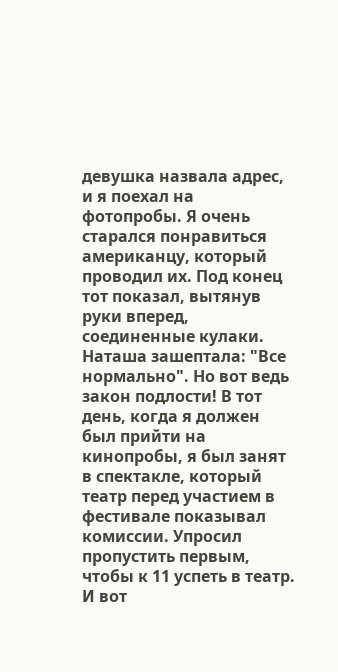девушка назвала адрес, и я поехал на фотопробы. Я очень старался понравиться американцу, который проводил их. Под конец тот показал, вытянув руки вперед, соединенные кулаки. Наташа зашептала: "Все нормально". Но вот ведь закон подлости! В тот день, когда я должен был прийти на кинопробы, я был занят в спектакле, который театр перед участием в фестивале показывал комиссии. Упросил пропустить первым, чтобы к 11 успеть в театр. И вот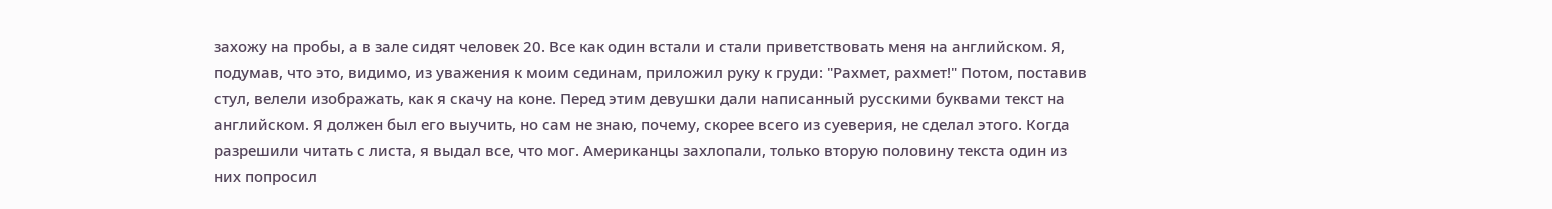захожу на пробы, а в зале сидят человек 20. Все как один встали и стали приветствовать меня на английском. Я, подумав, что это, видимо, из уважения к моим сединам, приложил руку к груди: "Рахмет, рахмет!" Потом, поставив стул, велели изображать, как я скачу на коне. Перед этим девушки дали написанный русскими буквами текст на английском. Я должен был его выучить, но сам не знаю, почему, скорее всего из суеверия, не сделал этого. Когда разрешили читать с листа, я выдал все, что мог. Американцы захлопали, только вторую половину текста один из них попросил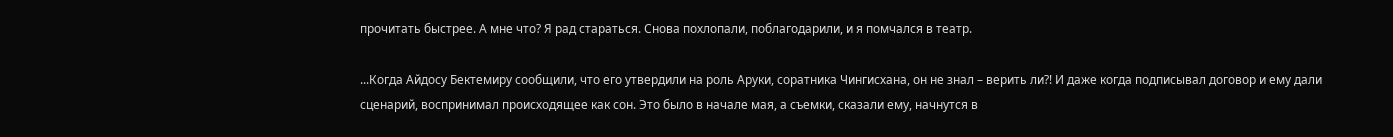прочитать быстрее. А мне что? Я рад стараться. Снова похлопали, поблагодарили, и я помчался в театр.

...Когда Айдосу Бектемиру сообщили, что его утвердили на роль Аруки, соратника Чингисхана, он не знал – верить ли?! И даже когда подписывал договор и ему дали сценарий, воспринимал происходящее как сон. Это было в начале мая, а съемки, сказали ему, начнутся в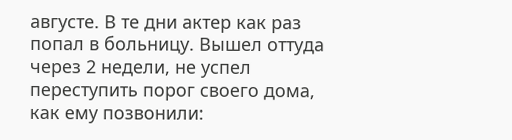августе. В те дни актер как раз попал в больницу. Вышел оттуда через 2 недели, не успел переступить порог своего дома, как ему позвонили: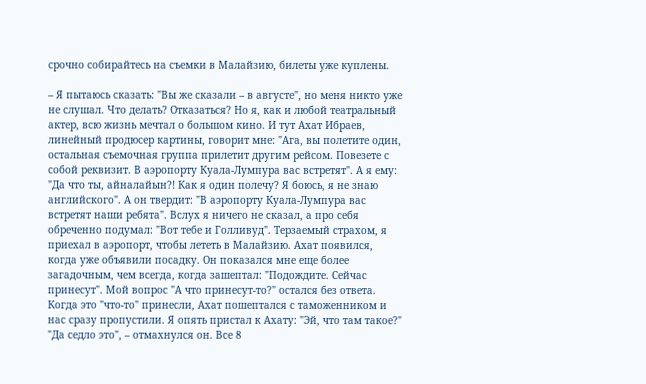срочно собирайтесь на съемки в Малайзию, билеты уже куплены.

– Я пытаюсь сказать: "Вы же сказали – в августе", но меня никто уже не слушал. Что делать? Отказаться? Но я, как и любой театральный актер, всю жизнь мечтал о большом кино. И тут Ахат Ибраев, линейный продюсер картины, говорит мне: "Ага, вы полетите один, остальная съемочная группа прилетит другим рейсом. Повезете с собой реквизит. В аэропорту Куала-Лумпура вас встретят". А я ему: "Да что ты, айналайын?! Как я один полечу? Я боюсь, я не знаю английского". А он твердит: "В аэропорту Куала-Лумпура вас встретят наши ребята". Вслух я ничего не сказал, а про себя обреченно подумал: "Вот тебе и Голливуд". Терзаемый страхом, я приехал в аэропорт, чтобы лететь в Малайзию. Ахат появился, когда уже объявили посадку. Он показался мне еще более загадочным, чем всегда, когда зашептал: "Подождите. Сейчас принесут". Мой вопрос "А что принесут-то?" остался без ответа. Когда это "что-то" принесли, Ахат пошептался с таможенником и нас сразу пропустили. Я опять пристал к Ахату: "Эй, что там такое?" "Да седло это", – отмахнулся он. Все 8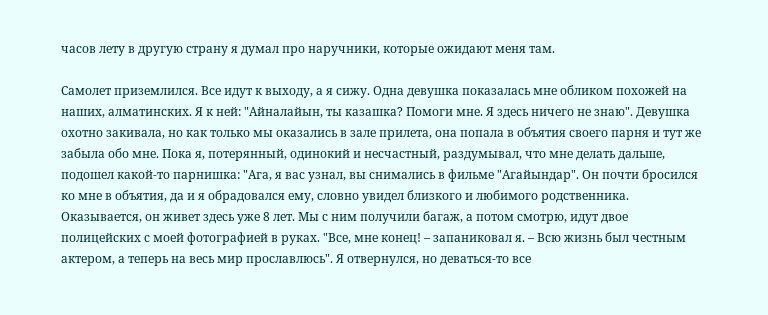часов лету в другую страну я думал про наручники, которые ожидают меня там.

Самолет приземлился. Все идут к выходу, а я сижу. Одна девушка показалась мне обликом похожей на наших, алматинских. Я к ней: "Айналайын, ты казашка? Помоги мне. Я здесь ничего не знаю". Девушка охотно закивала, но как только мы оказались в зале прилета, она попала в объятия своего парня и тут же забыла обо мне. Пока я, потерянный, одинокий и несчастный, раздумывал, что мне делать дальше, подошел какой-то парнишка: "Ага, я вас узнал, вы снимались в фильме "Агайындар". Он почти бросился ко мне в объятия, да и я обрадовался ему, словно увидел близкого и любимого родственника. Оказывается, он живет здесь уже 8 лет. Мы с ним получили багаж, а потом смотрю, идут двое полицейских с моей фотографией в руках. "Все, мне конец! – запаниковал я. – Всю жизнь был честным актером, а теперь на весь мир прославлюсь". Я отвернулся, но деваться-то все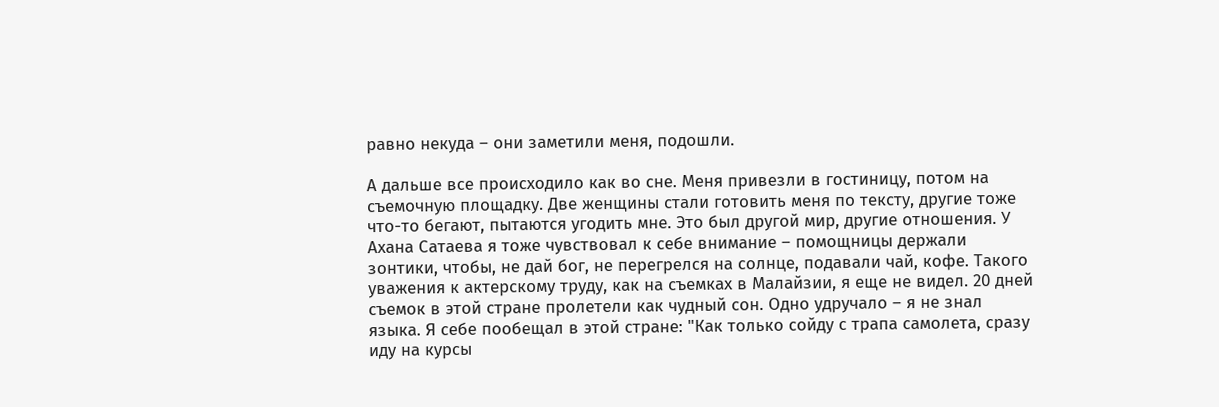равно некуда – они заметили меня, подошли.

А дальше все происходило как во сне. Меня привезли в гостиницу, потом на съемочную площадку. Две женщины стали готовить меня по тексту, другие тоже что-то бегают, пытаются угодить мне. Это был другой мир, другие отношения. У Ахана Сатаева я тоже чувствовал к себе внимание – помощницы держали зонтики, чтобы, не дай бог, не перегрелся на солнце, подавали чай, кофе. Такого уважения к актерскому труду, как на съемках в Малайзии, я еще не видел. 20 дней съемок в этой стране пролетели как чудный сон. Одно удручало – я не знал языка. Я себе пообещал в этой стране: "Как только сойду с трапа самолета, сразу иду на курсы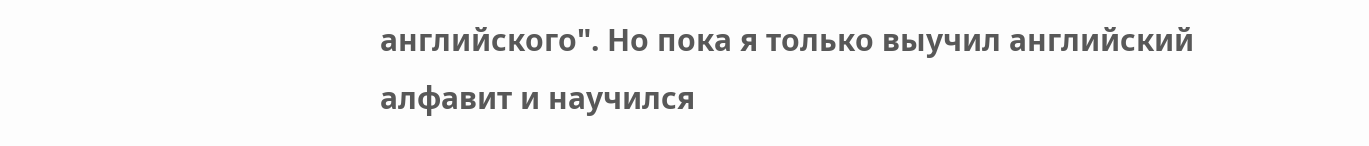английского". Но пока я только выучил английский алфавит и научился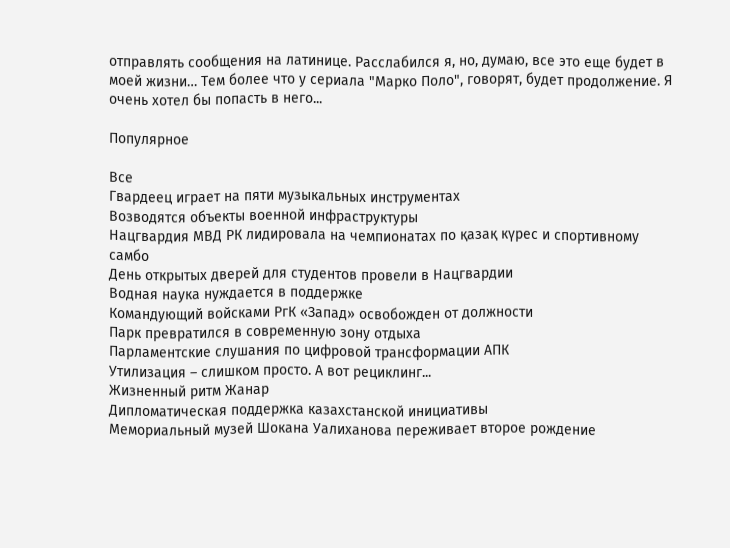отправлять сообщения на латинице. Расслабился я, но, думаю, все это еще будет в моей жизни… Тем более что у сериала "Марко Поло", говорят, будет продолжение. Я очень хотел бы попасть в него...

Популярное

Все
Гвардеец играет на пяти музыкальных инструментах
Возводятся объекты военной инфраструктуры
Нацгвардия МВД РК лидировала на чемпионатах по қазақ күрес и спортивному самбо
День открытых дверей для студентов провели в Нацгвардии
Водная наука нуждается в поддержке
Командующий войсками РгК «Запад» освобожден от должности
Парк превратился в современную зону отдыха
Парламентские слушания по цифровой трансформации АПК
Утилизация – слишком просто. А вот рециклинг...
Жизненный ритм Жанар
Дипломатическая поддержка казахстанской инициативы
Мемориальный музей Шокана Уалиханова переживает второе рождение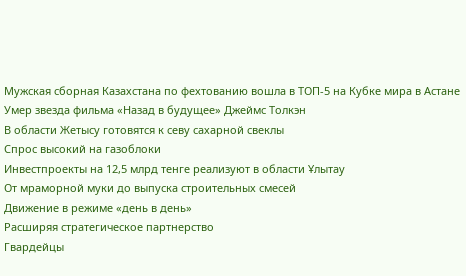Мужская сборная Казахстана по фехтованию вошла в ТОП-5 на Кубке мира в Астане
Умер звезда фильма «Назад в будущее» Джеймс Толкэн
В области Жетысу готовятся к севу сахарной свеклы
Спрос высокий на газоблоки
Инвестпроекты на 12,5 млрд тенге реализуют в области Ұлытау
От мраморной муки до выпуска строительных смесей
Движение в режиме «день в день»
Расширяя стратегическое партнерство
Гвардейцы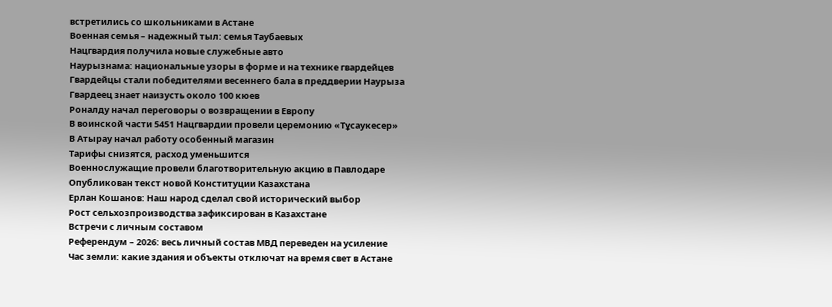встретились со школьниками в Астане
Военная семья – надежный тыл: семья Таубаевых
Нацгвардия получила новые служебные авто
Наурызнама: национальные узоры в форме и на технике гвардейцев
Гвардейцы стали победителями весеннего бала в преддверии Наурыза
Гвардеец знает наизусть около 100 кюев
Роналду начал переговоры о возвращении в Европу
В воинской части 5451 Нацгвардии провели церемонию «Тұсаукесер»
В Атырау начал работу особенный магазин
Тарифы снизятся, расход уменьшится
Военнослужащие провели благотворительную акцию в Павлодаре
Опубликован текст новой Конституции Казахстана
Ерлан Кошанов: Наш народ сделал свой исторический выбор
Рост сельхозпроизводства зафиксирован в Казахстане
Встречи с личным составом
Референдум – 2026: весь личный состав МВД переведен на усиление
Час земли: какие здания и объекты отключат на время свет в Астане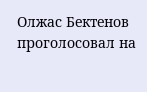Олжас Бектенов проголосовал на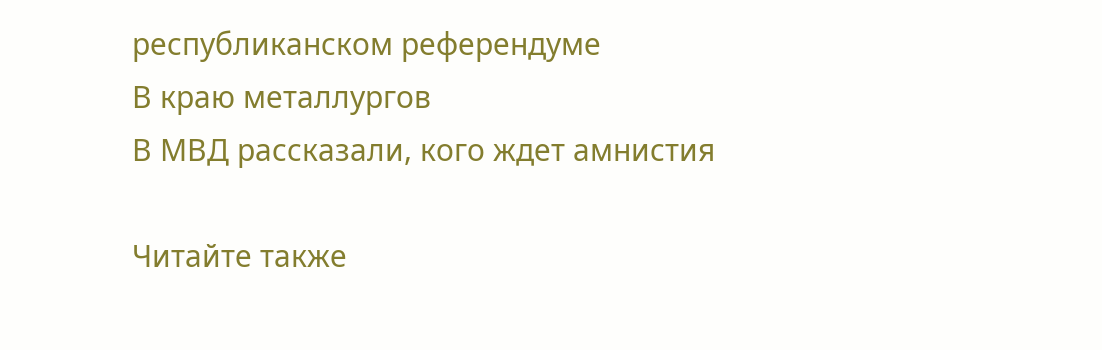республиканском референдуме
В краю металлургов
В МВД рассказали, кого ждет амнистия

Читайте также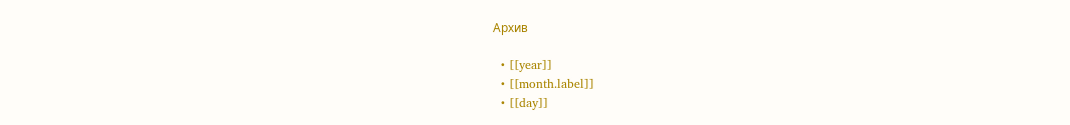Архив

  • [[year]]
  • [[month.label]]
  • [[day]]